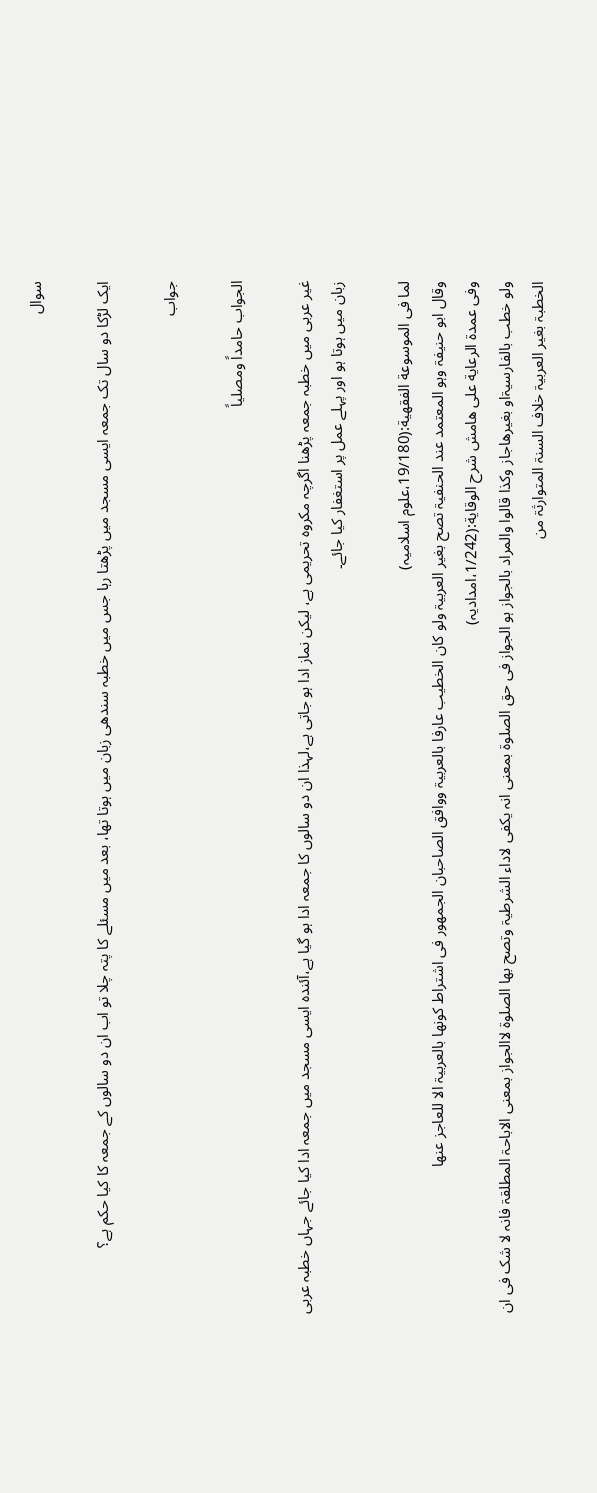سوال

ایک لڑکا دو سال تک جمعہ ایسی مسجد میں پڑھتا رہا جس میں خطبہ سندھی زبان میں ہوتا تھا، بعد میں مسئلے کا پتہ چلا تو اب ان دو سالوں کے جمعہ کا کیا حکم ہے؟

جواب

الجواب حامداً ومصلیاً

غیر عربی میں خطبہ جمعہ پڑھنا اگرچہ مکروہ تحریمی ہے، لیکن نماز ادا ہو جاتی ہے،لہذا ان دو سالوں کا جمعہ ادا ہو گیا ہے،آئندہ ایسی مسجد میں جمعہ ادا کیا جائے جہاں خطبہ عربی زبان میں ہوتا ہو اور پہلے عمل پر استغفار کیا جائے۔

لما فی الموسوعة الفقھیة:(19/180،علوم اسلامیہ)
وقال ابو حنیفۃ وہو المعتمد عند الحنفیۃ تصح بغیر العربیۃ ولو کان الخطیب عارفا بالعربیۃ ووافق الصاحبان الجمھور فی اشتراط کونھا بالعربیۃ الا للعاجز عنھا
وفی عمدة الرعایة علی ھامش شرح الوقایة:(1/242،امدادیہ)
ولو خطب بالفارسیۃاو بغیرھاجاز وکذا قالوا والمراد بالجواز ہو الجواز فی حق الصلوۃ بمعنی انہ یکفی لاداء الشرطیۃ وتصح بھا الصلوۃ لاالجواز بمعنی الاباحۃ المطلقۃ فانہ لا شک فی ان الخطبۃ بغیر العربیۃ خلاف السنۃ المتوارثۃ من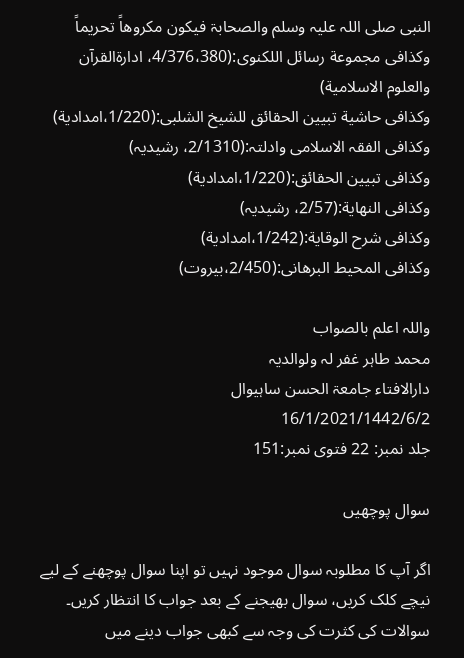النبی صلی اللہ علیہ وسلم والصحابۃ فیکون مکروھاً تحریماً
وکذافی مجموعة رسائل اللکنوی:(4/376،380، ادارةالقرآن والعلوم الاسلامیة)
وکذافی حاشیة تبیین الحقائق للشیخ الشلبی:(1/220،امدادیة)
وکذافی الفقہ الاسلامی وادلتہ:(2/1310، رشیدیہ)
وکذافی تبیین الحقائق:(1/220،امدادیة)
وکذافی النھایة:(2/57، رشیدیہ)
وکذافی شرح الوقایة:(1/242،امدادیة)
وکذافی المحیط البرھانی:(2/450،بیروت)

واللہ اعلم بالصواب
محمد طاہر غفر لہ ولوالدیہ
دارالافتاء جامعۃ الحسن ساہیوال
16/1/2021/1442/6/2
جلد نمبر: 22 فتوی نمبر:151

سوال پوچھیں

اگر آپ کا مطلوبہ سوال موجود نہیں تو اپنا سوال پوچھنے کے لیے نیچے کلک کریں، سوال بھیجنے کے بعد جواب کا انتظار کریں۔ سوالات کی کثرت کی وجہ سے کبھی جواب دینے میں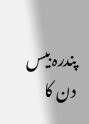پندرہ بیس دن کا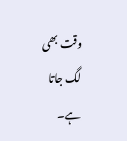وقت بھی لگ جاتا ہے۔